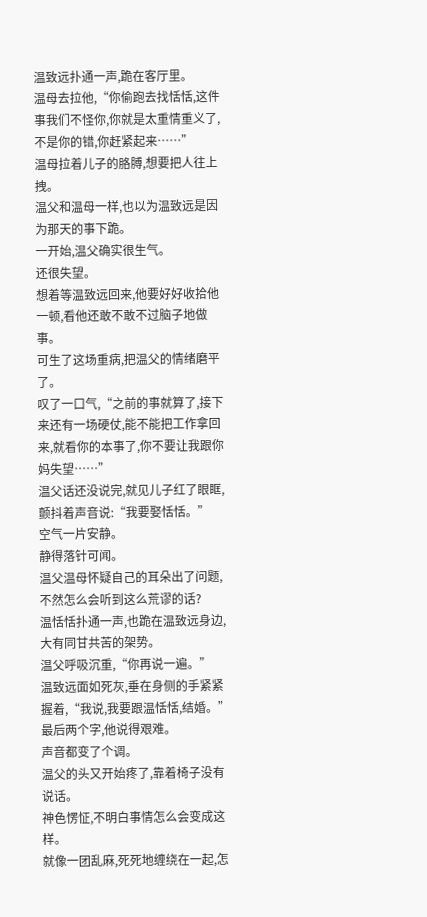温致远扑通一声,跪在客厅里。
温母去拉他,“你偷跑去找恬恬,这件事我们不怪你,你就是太重情重义了,不是你的错,你赶紧起来……”
温母拉着儿子的胳膊,想要把人往上拽。
温父和温母一样,也以为温致远是因为那天的事下跪。
一开始,温父确实很生气。
还很失望。
想着等温致远回来,他要好好收拾他一顿,看他还敢不敢不过脑子地做事。
可生了这场重病,把温父的情绪磨平了。
叹了一口气,“之前的事就算了,接下来还有一场硬仗,能不能把工作拿回来,就看你的本事了,你不要让我跟你妈失望……”
温父话还没说完,就见儿子红了眼眶,颤抖着声音说:“我要娶恬恬。”
空气一片安静。
静得落针可闻。
温父温母怀疑自己的耳朵出了问题,不然怎么会听到这么荒谬的话?
温恬恬扑通一声,也跪在温致远身边,大有同甘共苦的架势。
温父呼吸沉重,“你再说一遍。”
温致远面如死灰,垂在身侧的手紧紧握着,“我说,我要跟温恬恬,结婚。”
最后两个字,他说得艰难。
声音都变了个调。
温父的头又开始疼了,靠着椅子没有说话。
神色愣怔,不明白事情怎么会变成这样。
就像一团乱麻,死死地缠绕在一起,怎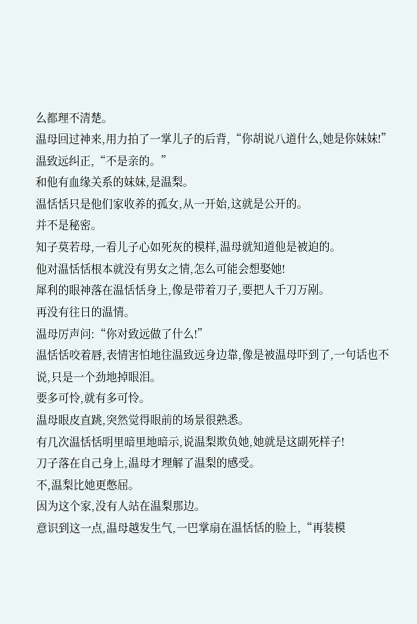么都理不清楚。
温母回过神来,用力拍了一掌儿子的后背,“你胡说八道什么,她是你妹妹!”
温致远纠正,“不是亲的。”
和他有血缘关系的妹妹,是温梨。
温恬恬只是他们家收养的孤女,从一开始,这就是公开的。
并不是秘密。
知子莫若母,一看儿子心如死灰的模样,温母就知道他是被迫的。
他对温恬恬根本就没有男女之情,怎么可能会想娶她!
犀利的眼神落在温恬恬身上,像是带着刀子,要把人千刀万剐。
再没有往日的温情。
温母厉声问:“你对致远做了什么!”
温恬恬咬着唇,表情害怕地往温致远身边靠,像是被温母吓到了,一句话也不说,只是一个劲地掉眼泪。
要多可怜,就有多可怜。
温母眼皮直跳,突然觉得眼前的场景很熟悉。
有几次温恬恬明里暗里地暗示,说温梨欺负她,她就是这副死样子!
刀子落在自己身上,温母才理解了温梨的感受。
不,温梨比她更憋屈。
因为这个家,没有人站在温梨那边。
意识到这一点,温母越发生气,一巴掌扇在温恬恬的脸上,“再装模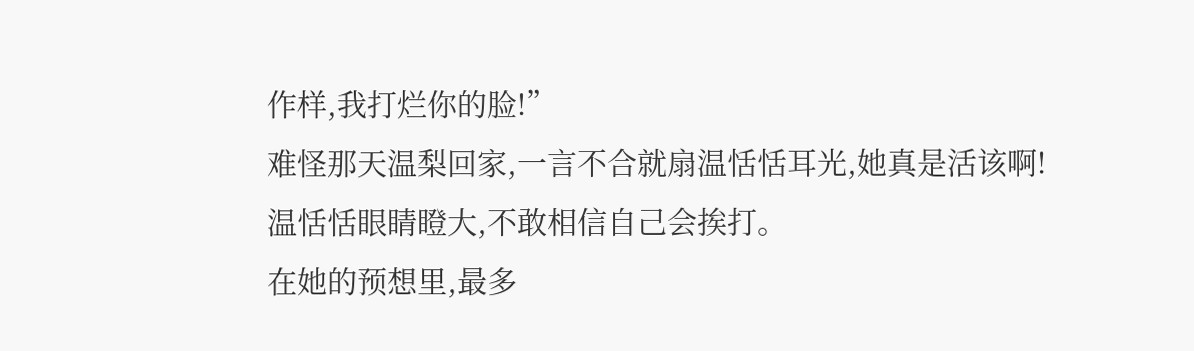作样,我打烂你的脸!”
难怪那天温梨回家,一言不合就扇温恬恬耳光,她真是活该啊!
温恬恬眼睛瞪大,不敢相信自己会挨打。
在她的预想里,最多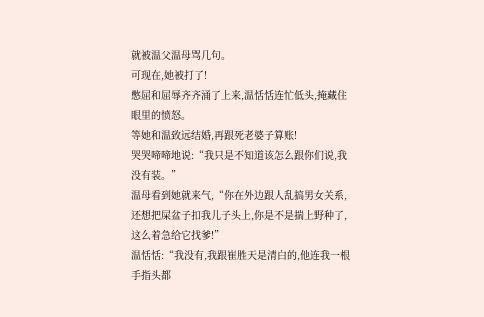就被温父温母骂几句。
可现在,她被打了!
憋屈和屈辱齐齐涌了上来,温恬恬连忙低头,掩藏住眼里的愤怒。
等她和温致远结婚,再跟死老婆子算账!
哭哭啼啼地说:“我只是不知道该怎么跟你们说,我没有装。”
温母看到她就来气,“你在外边跟人乱搞男女关系,还想把屎盆子扣我儿子头上,你是不是揣上野种了,这么着急给它找爹!”
温恬恬:“我没有,我跟崔胜天是清白的,他连我一根手指头都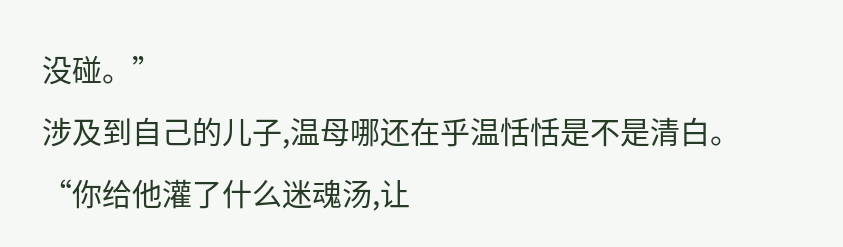没碰。”
涉及到自己的儿子,温母哪还在乎温恬恬是不是清白。
“你给他灌了什么迷魂汤,让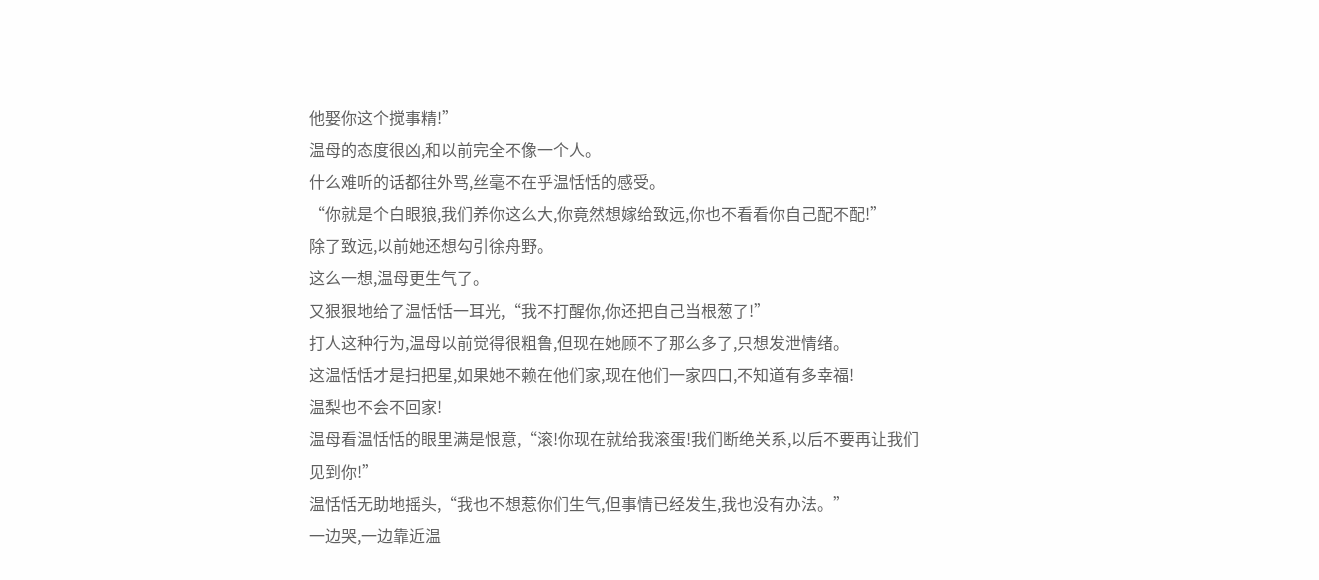他娶你这个搅事精!”
温母的态度很凶,和以前完全不像一个人。
什么难听的话都往外骂,丝毫不在乎温恬恬的感受。
“你就是个白眼狼,我们养你这么大,你竟然想嫁给致远,你也不看看你自己配不配!”
除了致远,以前她还想勾引徐舟野。
这么一想,温母更生气了。
又狠狠地给了温恬恬一耳光,“我不打醒你,你还把自己当根葱了!”
打人这种行为,温母以前觉得很粗鲁,但现在她顾不了那么多了,只想发泄情绪。
这温恬恬才是扫把星,如果她不赖在他们家,现在他们一家四口,不知道有多幸福!
温梨也不会不回家!
温母看温恬恬的眼里满是恨意,“滚!你现在就给我滚蛋!我们断绝关系,以后不要再让我们见到你!”
温恬恬无助地摇头,“我也不想惹你们生气,但事情已经发生,我也没有办法。”
一边哭,一边靠近温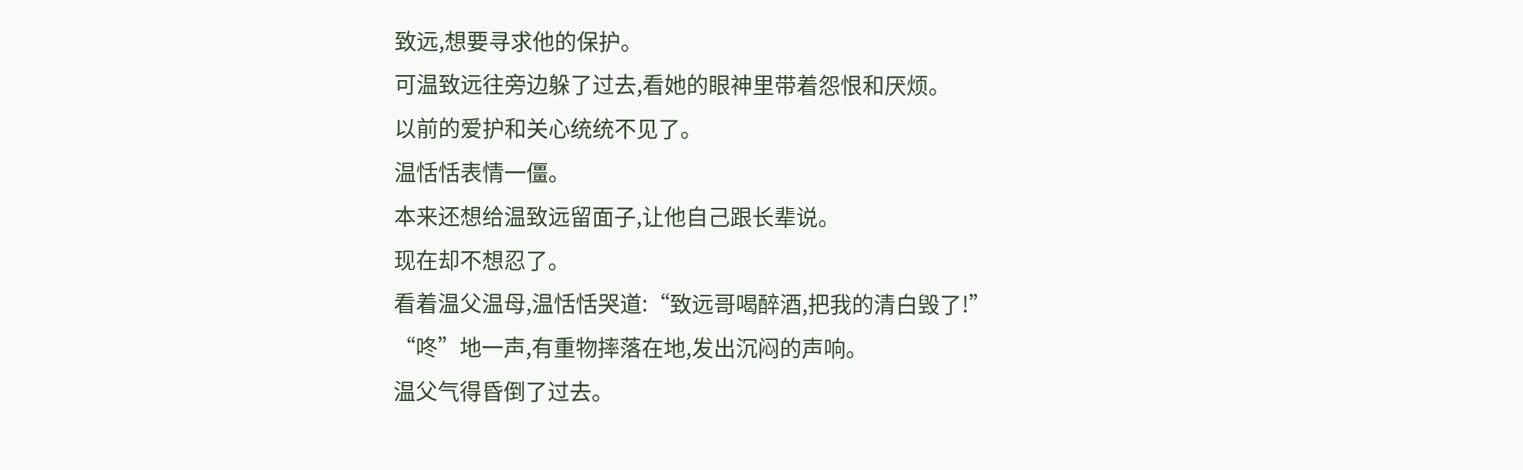致远,想要寻求他的保护。
可温致远往旁边躲了过去,看她的眼神里带着怨恨和厌烦。
以前的爱护和关心统统不见了。
温恬恬表情一僵。
本来还想给温致远留面子,让他自己跟长辈说。
现在却不想忍了。
看着温父温母,温恬恬哭道:“致远哥喝醉酒,把我的清白毁了!”
“咚”地一声,有重物摔落在地,发出沉闷的声响。
温父气得昏倒了过去。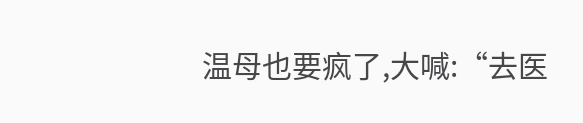温母也要疯了,大喊:“去医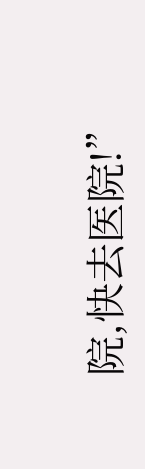院,快去医院!”